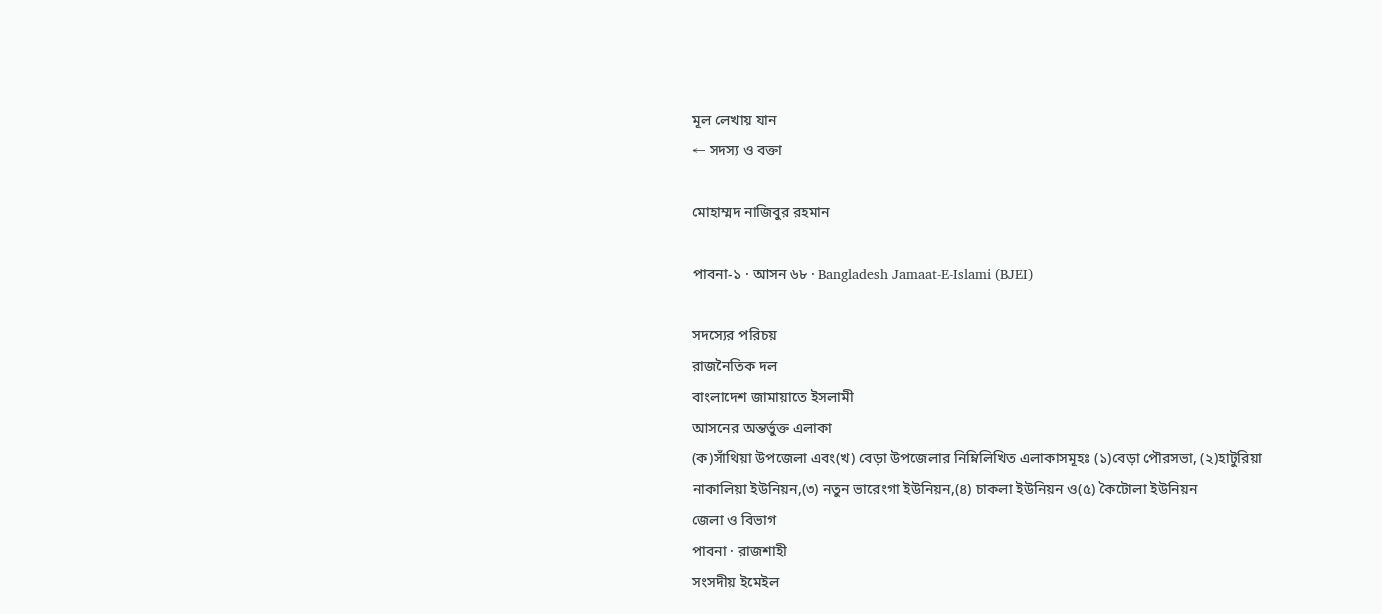মূল লেখায় যান
← সদস্য ও বক্তা

মোহাম্মদ নাজিবুর রহমান

পাবনা-১ · আসন ৬৮ · Bangladesh Jamaat-E-Islami (BJEI)

সদস্যের পরিচয়
রাজনৈতিক দল
বাংলাদেশ জামায়াতে ইসলামী
আসনের অন্তর্ভুক্ত এলাকা
(ক)সাঁথিয়া উপজেলা এবং(খ) বেড়া উপজেলার নিম্নিলিখিত এলাকাসমূহঃ (১)বেড়া পৌরসভা, (২)হাটুরিয়া নাকালিয়া ইউনিয়ন,(৩) নতুন ভারেংগা ইউনিয়ন,(৪) চাকলা ইউনিয়ন ও(৫) কৈটোলা ইউনিয়ন
জেলা ও বিভাগ
পাবনা · রাজশাহী
সংসদীয় ইমেইল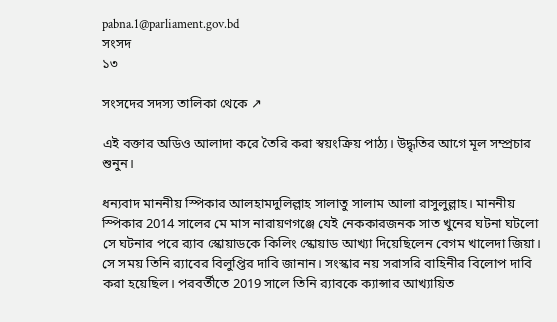pabna.1@parliament.gov.bd
সংসদ
১৩

সংসদের সদস্য তালিকা থেকে ↗

এই বক্তার অডিও আলাদা করে তৈরি করা স্বয়ংক্রিয় পাঠ্য। উদ্ধৃতির আগে মূল সম্প্রচার শুনুন।

ধন্যবাদ মাননীয় স্পিকার আলহামদুলিল্লাহ সালাতু সালাম আলা রাসুলুল্লাহ। মাননীয় স্পিকার 2014 সালের মে মাস নারায়ণগঞ্জে যেই নেককারজনক সাত খুনের ঘটনা ঘটলো সে ঘটনার পরে র‍্যাব স্কোয়াডকে কিলিং স্কোয়াড আখ্যা দিয়েছিলেন বেগম খালেদা জিয়া। সে সময় তিনি র‍্যাবের বিলুপ্তির দাবি জানান। সংস্কার নয় সরাসরি বাহিনীর বিলোপ দাবি করা হয়েছিল। পরবর্তীতে 2019 সালে তিনি র‍্যাবকে ক্যান্সার আখ্যায়িত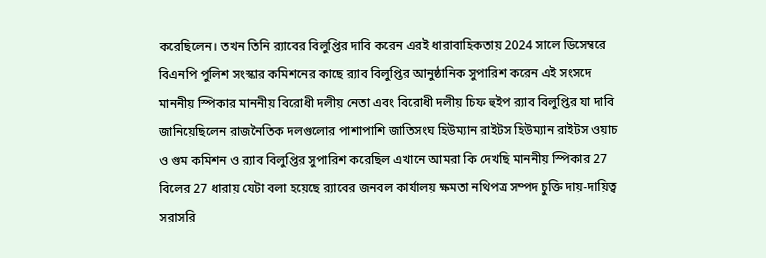করেছিলেন। তখন তিনি র‍্যাবের বিলুপ্তির দাবি করেন এরই ধারাবাহিকতায় 2024 সালে ডিসেম্বরে বিএনপি পুলিশ সংস্কার কমিশনের কাছে র‍্যাব বিলুপ্তির আনুষ্ঠানিক সুপারিশ করেন এই সংসদে মাননীয় স্পিকার মাননীয় বিরোধী দলীয় নেতা এবং বিরোধী দলীয় চিফ হুইপ র‍্যাব বিলুপ্তির যা দাবি জানিয়েছিলেন রাজনৈতিক দলগুলোর পাশাপাশি জাতিসংঘ হিউম্যান রাইটস হিউম্যান রাইটস ওয়াচ ও গুম কমিশন ও র‍্যাব বিলুপ্তির সুপারিশ করেছিল এখানে আমরা কি দেখছি মাননীয় স্পিকার 27 বিলের 27 ধারায় যেটা বলা হয়েছে র‍্যাবের জনবল কার্যালয় ক্ষমতা নথিপত্র সম্পদ চুক্তি দায়-দায়িত্ব সরাসরি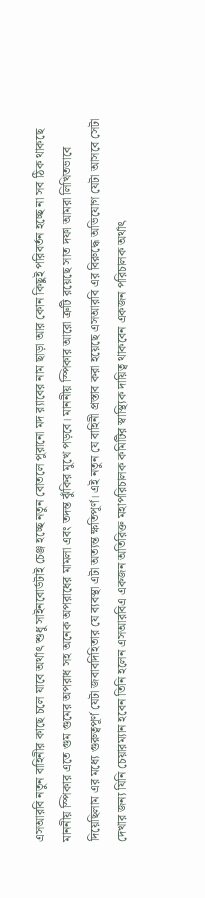এসআরবি নতুন বাহিনীর কাছে চলে যাবে অর্থাৎ শুধু সাইনবোর্ডটাই চেঞ্জ হচ্ছে নতুন বোতলে পুরানো মদ র‍্যাবের নাম ছাড়া আর কোন কিছুই পরিবর্তন হচ্ছে না সব ঠিক থাকছে মাননীয় স্পিকার এতে গুম গুমের অপরাধ সহ অনেক অপরাধের মামলা এবং তদন্ত ঝুঁকির মুখে পড়বে। মাননীয় স্পিকার আরো ত্রুটি রয়েছে সাত দফা আমরা লিখিতভাবে দিয়েছিলাম এর মধ্যে গুরুত্বপূর্ণ যেটা জবাবদিহিতার যে ব্যবস্থা এটা অত্যন্ত ক্ষতিপূর্ণ। এই নতুন যে বাহিনী প্রস্তাব করা হয়েছে এসআরবি এর বিরুদ্ধে অভিযোগ যেটা আসবে সেটা দেখার জন্য যিনি চেয়ারম্যান হবেন তিনি হলেন এসআরবিএ একজন অতিরিক্ত মহাপরিচালক কমিটির স্বাস্থ্যিক দায়িত্ব থাকবেন একজন পরিচালক অর্থাৎ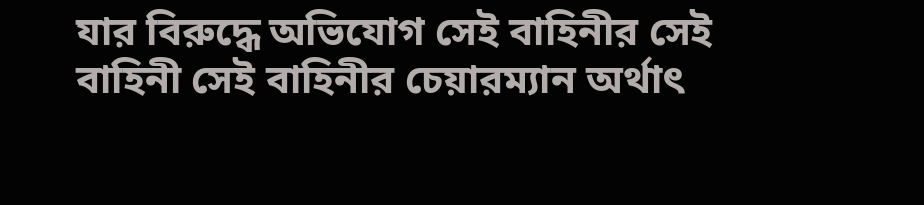যার বিরুদ্ধে অভিযোগ সেই বাহিনীর সেই বাহিনী সেই বাহিনীর চেয়ারম্যান অর্থাৎ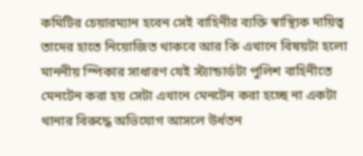কমিটির চেয়ারম্যান হবেন সেই বাহিনীর ব্যক্তি স্বাস্থ্যিক দায়িত্ব তাদের হাতে নিয়োজিত থাকবে আর কি এখানে বিষয়টা হলো মাননীয় স্পিকার সাধারণ যেই স্ট্যান্ডার্ডটা পুলিশ বাহিনীতে মেনটেন করা হয় সেটা এখানে মেনটেন করা হচ্ছে না একটা থানার বিরুদ্ধে অভিযোগ আসলে উর্ধতন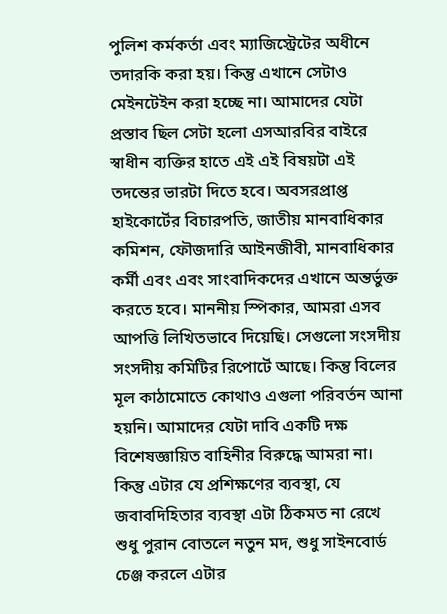পুলিশ কর্মকর্তা এবং ম্যাজিস্ট্রেটের অধীনে তদারকি করা হয়। কিন্তু এখানে সেটাও মেইনটেইন করা হচ্ছে না। আমাদের যেটা প্রস্তাব ছিল সেটা হলো এসআরবির বাইরে স্বাধীন ব্যক্তির হাতে এই এই বিষয়টা এই তদন্তের ভারটা দিতে হবে। অবসরপ্রাপ্ত হাইকোর্টের বিচারপতি, জাতীয় মানবাধিকার কমিশন, ফৌজদারি আইনজীবী, মানবাধিকার কর্মী এবং এবং সাংবাদিকদের এখানে অন্তর্ভুক্ত করতে হবে। মাননীয় স্পিকার, আমরা এসব আপত্তি লিখিতভাবে দিয়েছি। সেগুলো সংসদীয় সংসদীয় কমিটির রিপোর্টে আছে। কিন্তু বিলের মূল কাঠামোতে কোথাও এগুলা পরিবর্তন আনা হয়নি। আমাদের যেটা দাবি একটি দক্ষ বিশেষজ্ঞায়িত বাহিনীর বিরুদ্ধে আমরা না। কিন্তু এটার যে প্রশিক্ষণের ব্যবস্থা, যে জবাবদিহিতার ব্যবস্থা এটা ঠিকমত না রেখে শুধু পুরান বোতলে নতুন মদ, শুধু সাইনবোর্ড চেঞ্জ করলে এটার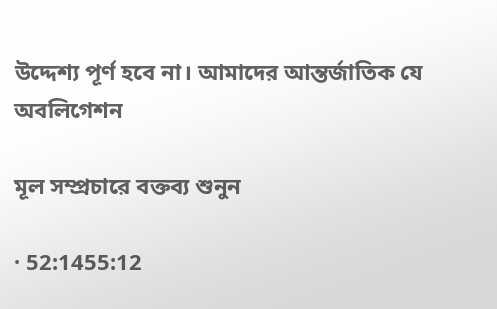উদ্দেশ্য পূর্ণ হবে না। আমাদের আন্তর্জাতিক যে অবলিগেশন

মূল সম্প্রচারে বক্তব্য শুনুন

· 52:1455:12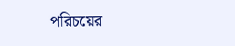পরিচয়ের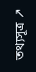তথ্যসূত্র ↗